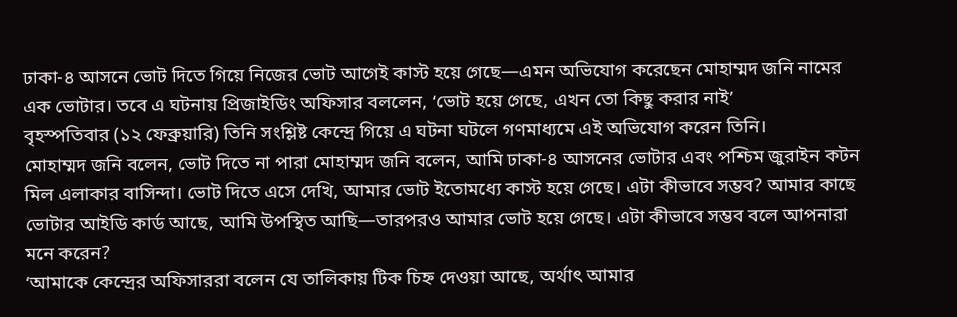ঢাকা-৪ আসনে ভোট দিতে গিয়ে নিজের ভোট আগেই কাস্ট হয়ে গেছে—এমন অভিযোগ করেছেন মোহাম্মদ জনি নামের এক ভোটার। তবে এ ঘটনায় প্রিজাইডিং অফিসার বললেন, ‘ভোট হয়ে গেছে, এখন তো কিছু করার নাই’
বৃহস্পতিবার (১২ ফেব্রুয়ারি) তিনি সংশ্লিষ্ট কেন্দ্রে গিয়ে এ ঘটনা ঘটলে গণমাধ্যমে এই অভিযোগ করেন তিনি।
মোহাম্মদ জনি বলেন, ভোট দিতে না পারা মোহাম্মদ জনি বলেন, আমি ঢাকা-৪ আসনের ভোটার এবং পশ্চিম জুরাইন কটন মিল এলাকার বাসিন্দা। ভোট দিতে এসে দেখি, আমার ভোট ইতোমধ্যে কাস্ট হয়ে গেছে। এটা কীভাবে সম্ভব? আমার কাছে ভোটার আইডি কার্ড আছে, আমি উপস্থিত আছি—তারপরও আমার ভোট হয়ে গেছে। এটা কীভাবে সম্ভব বলে আপনারা মনে করেন?
‘আমাকে কেন্দ্রের অফিসাররা বলেন যে তালিকায় টিক চিহ্ন দেওয়া আছে, অর্থাৎ আমার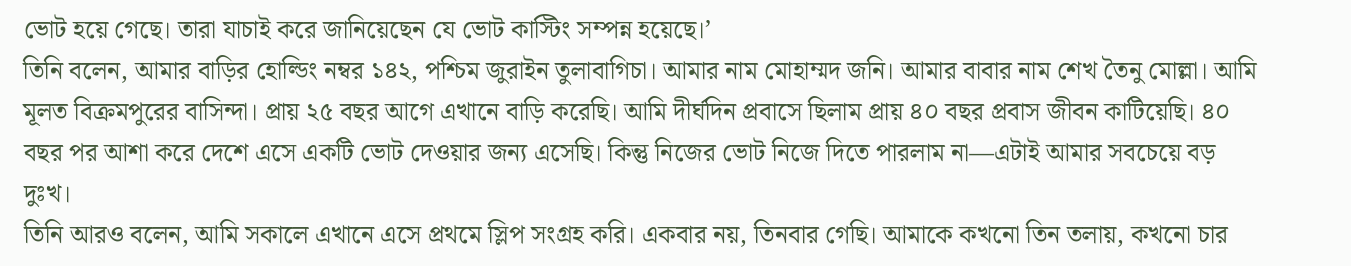ভোট হয়ে গেছে। তারা যাচাই করে জানিয়েছেন যে ভোট কাস্টিং সম্পন্ন হয়েছে।’
তিনি বলেন, আমার বাড়ির হোল্ডিং নম্বর ১৪২, পশ্চিম জুরাইন তুলাবাগিচা। আমার নাম মোহাম্মদ জনি। আমার বাবার নাম শেখ তৈনু মোল্লা। আমি মূলত বিক্রমপুরের বাসিন্দা। প্রায় ২৫ বছর আগে এখানে বাড়ি করেছি। আমি দীর্ঘদিন প্রবাসে ছিলাম প্রায় ৪০ বছর প্রবাস জীবন কাটিয়েছি। ৪০ বছর পর আশা করে দেশে এসে একটি ভোট দেওয়ার জন্য এসেছি। কিন্তু নিজের ভোট নিজে দিতে পারলাম না—এটাই আমার সবচেয়ে বড় দুঃখ।
তিনি আরও বলেন, আমি সকালে এখানে এসে প্রথমে স্লিপ সংগ্রহ করি। একবার নয়, তিনবার গেছি। আমাকে কখনো তিন তলায়, কখনো চার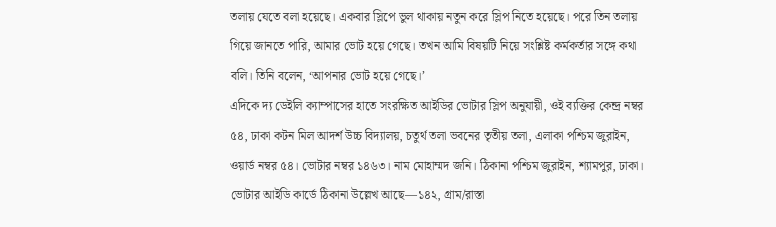তলায় যেতে বলা হয়েছে। একবার স্লিপে ভুল থাকায় নতুন করে স্লিপ নিতে হয়েছে। পরে তিন তলায় গিয়ে জানতে পারি, আমার ভোট হয়ে গেছে। তখন আমি বিষয়টি নিয়ে সংশ্লিষ্ট কর্মকর্তার সঙ্গে কথা বলি। তিনি বলেন, ‘আপনার ভোট হয়ে গেছে।’
এদিকে দ্য ডেইলি ক্যাম্পাসের হাতে সংরক্ষিত আইডির ভোটার স্লিপ অনুযায়ী, ওই ব্যক্তির কেন্দ্র নম্বর ৫৪, ঢাকা কটন মিল আদর্শ উচ্চ বিদ্যালয়, চতুর্থ তলা ভবনের তৃতীয় তলা, এলাকা পশ্চিম জুরাইন, ওয়ার্ড নম্বর ৫৪। ভোটার নম্বর ১৪৬৩। নাম মোহাম্মদ জনি। ঠিকানা পশ্চিম জুরাইন, শ্যামপুর, ঢাকা। ভোটার আইডি কার্ডে ঠিকানা উল্লেখ আছে—১৪২, গ্রাম/রাস্তা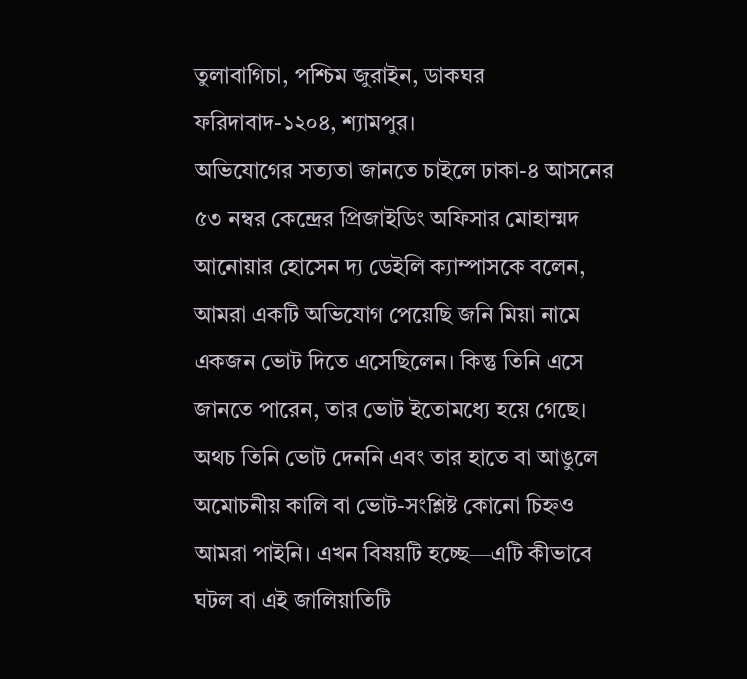তুলাবাগিচা, পশ্চিম জুরাইন, ডাকঘর ফরিদাবাদ-১২০৪, শ্যামপুর।
অভিযোগের সত্যতা জানতে চাইলে ঢাকা-৪ আসনের ৫৩ নম্বর কেন্দ্রের প্রিজাইডিং অফিসার মোহাম্মদ আনোয়ার হোসেন দ্য ডেইলি ক্যাম্পাসকে বলেন, আমরা একটি অভিযোগ পেয়েছি জনি মিয়া নামে একজন ভোট দিতে এসেছিলেন। কিন্তু তিনি এসে জানতে পারেন, তার ভোট ইতোমধ্যে হয়ে গেছে। অথচ তিনি ভোট দেননি এবং তার হাতে বা আঙুলে অমোচনীয় কালি বা ভোট-সংশ্লিষ্ট কোনো চিহ্নও আমরা পাইনি। এখন বিষয়টি হচ্ছে—এটি কীভাবে ঘটল বা এই জালিয়াতিটি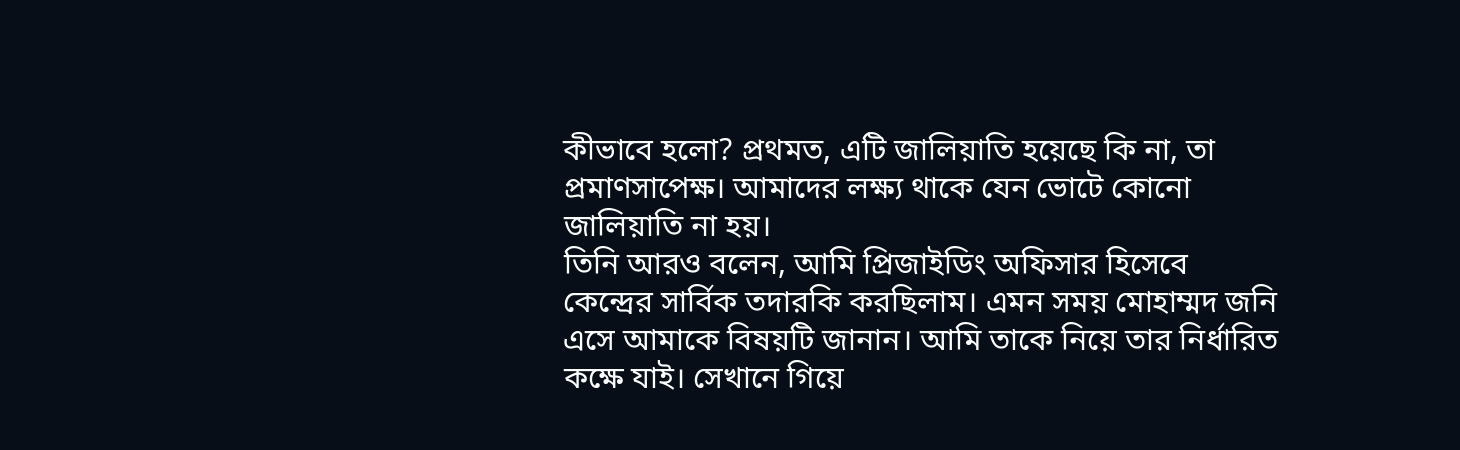কীভাবে হলো? প্রথমত, এটি জালিয়াতি হয়েছে কি না, তা প্রমাণসাপেক্ষ। আমাদের লক্ষ্য থাকে যেন ভোটে কোনো জালিয়াতি না হয়।
তিনি আরও বলেন, আমি প্রিজাইডিং অফিসার হিসেবে কেন্দ্রের সার্বিক তদারকি করছিলাম। এমন সময় মোহাম্মদ জনি এসে আমাকে বিষয়টি জানান। আমি তাকে নিয়ে তার নির্ধারিত কক্ষে যাই। সেখানে গিয়ে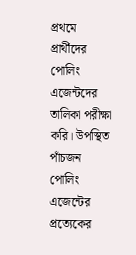প্রথমে প্রার্থীদের পোলিং এজেন্টদের তালিকা পরীক্ষা করি। উপস্থিত পাঁচজন পোলিং এজেন্টের প্রত্যেকের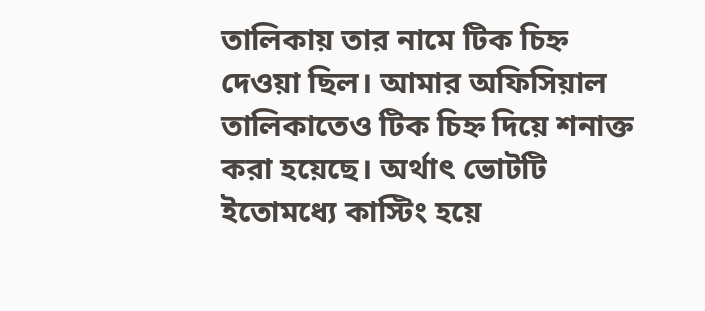তালিকায় তার নামে টিক চিহ্ন দেওয়া ছিল। আমার অফিসিয়াল তালিকাতেও টিক চিহ্ন দিয়ে শনাক্ত করা হয়েছে। অর্থাৎ ভোটটি ইতোমধ্যে কাস্টিং হয়ে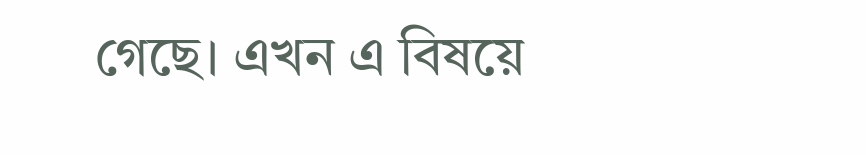গেছে। এখন এ বিষয়ে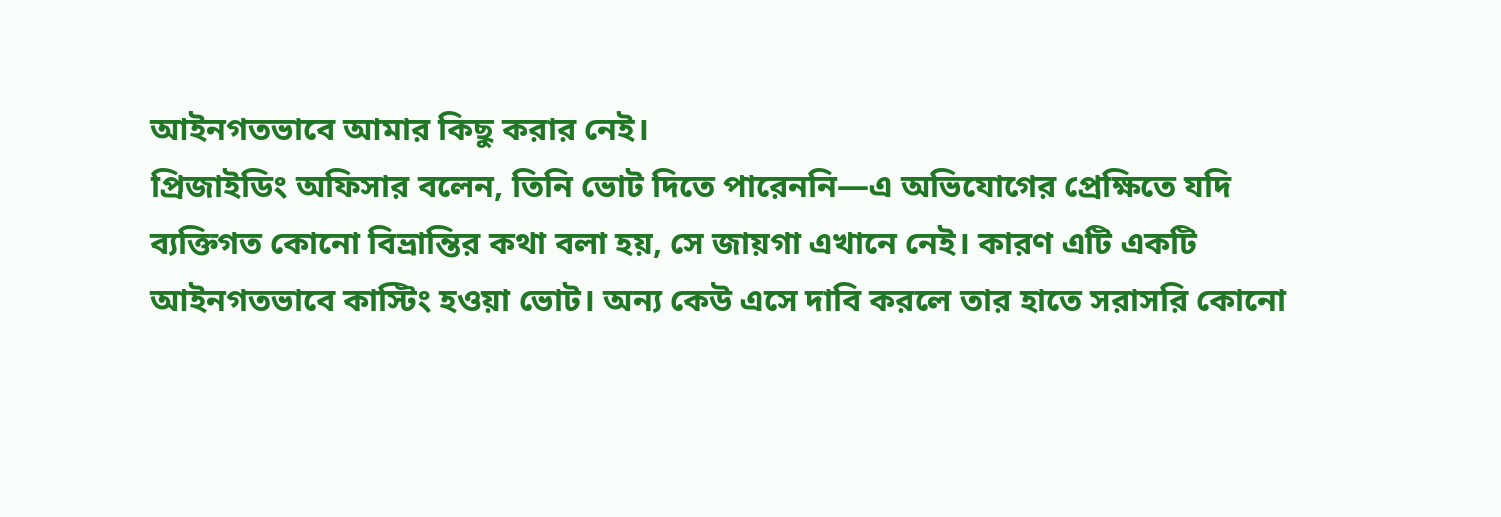আইনগতভাবে আমার কিছু করার নেই।
প্রিজাইডিং অফিসার বলেন, তিনি ভোট দিতে পারেননি—এ অভিযোগের প্রেক্ষিতে যদি ব্যক্তিগত কোনো বিভ্রান্তির কথা বলা হয়, সে জায়গা এখানে নেই। কারণ এটি একটি আইনগতভাবে কাস্টিং হওয়া ভোট। অন্য কেউ এসে দাবি করলে তার হাতে সরাসরি কোনো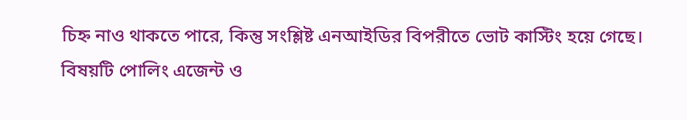চিহ্ন নাও থাকতে পারে, কিন্তু সংশ্লিষ্ট এনআইডির বিপরীতে ভোট কাস্টিং হয়ে গেছে। বিষয়টি পোলিং এজেন্ট ও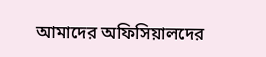আমাদের অফিসিয়ালদের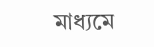মাধ্যমে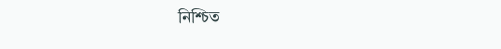নিশ্চিত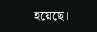হয়েছে।